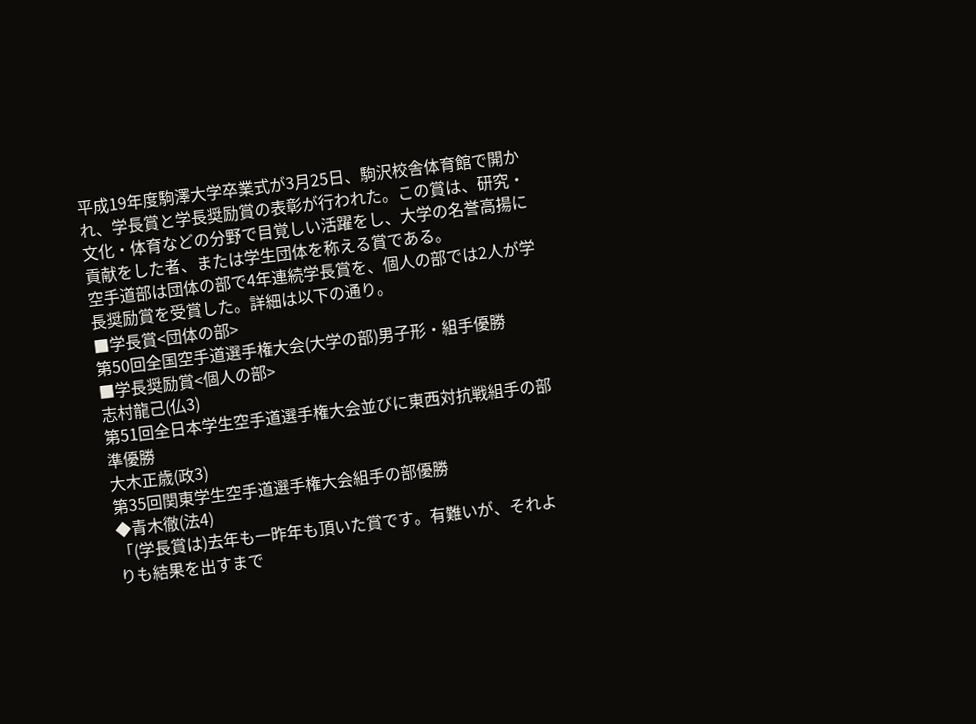平成19年度駒澤大学卒業式が3月25日、駒沢校舎体育館で開かれ、学長賞と学長奨励賞の表彰が行われた。この賞は、研究・文化・体育などの分野で目覚しい活躍をし、大学の名誉高揚に貢献をした者、または学生団体を称える賞である。
空手道部は団体の部で4年連続学長賞を、個人の部では2人が学長奨励賞を受賞した。詳細は以下の通り。
■学長賞<団体の部>
第50回全国空手道選手権大会(大学の部)男子形・組手優勝
■学長奨励賞<個人の部>
志村龍己(仏3)
第51回全日本学生空手道選手権大会並びに東西対抗戦組手の部準優勝
大木正歳(政3)
第35回関東学生空手道選手権大会組手の部優勝
◆青木徹(法4)
「(学長賞は)去年も一昨年も頂いた賞です。有難いが、それよりも結果を出すまで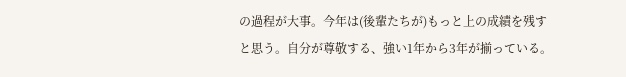の過程が大事。今年は(後輩たちが)もっと上の成績を残すと思う。自分が尊敬する、強い1年から3年が揃っている。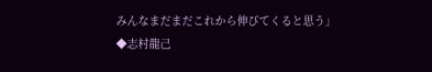みんなまだまだこれから伸びてくると思う」
◆志村龍己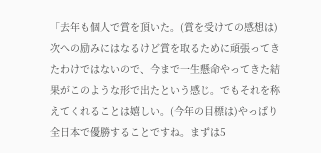「去年も個人で賞を頂いた。(賞を受けての感想は)次への励みにはなるけど賞を取るために頑張ってきたわけではないので、今まで一生懸命やってきた結果がこのような形で出たという感じ。でもそれを称えてくれることは嬉しい。(今年の目標は)やっぱり全日本で優勝することですね。まずは5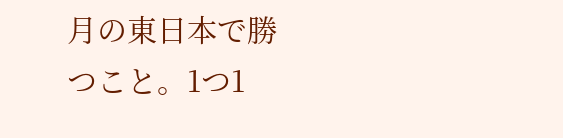月の東日本で勝つこと。1つ1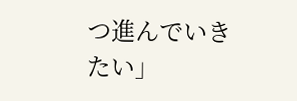つ進んでいきたい」